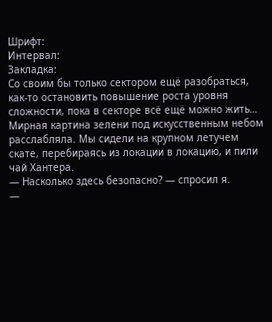Шрифт:
Интервал:
Закладка:
Со своим бы только сектором ещё разобраться, как-то остановить повышение роста уровня сложности, пока в секторе всё ещё можно жить…
Мирная картина зелени под искусственным небом расслабляла. Мы сидели на крупном летучем скате, перебираясь из локации в локацию, и пили чай Хантера.
— Насколько здесь безопасно? — спросил я.
—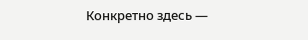Конкретно здесь —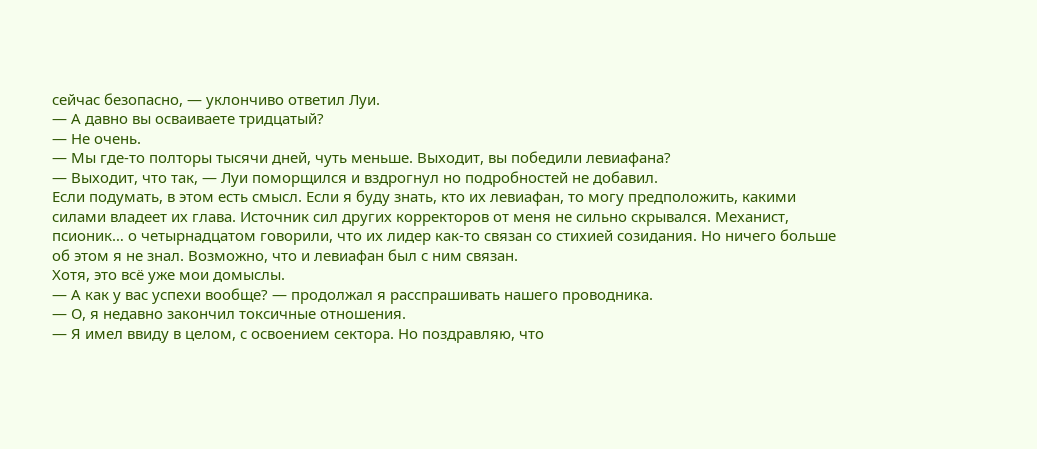сейчас безопасно, — уклончиво ответил Луи.
— А давно вы осваиваете тридцатый?
— Не очень.
— Мы где-то полторы тысячи дней, чуть меньше. Выходит, вы победили левиафана?
— Выходит, что так, — Луи поморщился и вздрогнул но подробностей не добавил.
Если подумать, в этом есть смысл. Если я буду знать, кто их левиафан, то могу предположить, какими силами владеет их глава. Источник сил других корректоров от меня не сильно скрывался. Механист, псионик… о четырнадцатом говорили, что их лидер как-то связан со стихией созидания. Но ничего больше об этом я не знал. Возможно, что и левиафан был с ним связан.
Хотя, это всё уже мои домыслы.
— А как у вас успехи вообще? — продолжал я расспрашивать нашего проводника.
— О, я недавно закончил токсичные отношения.
— Я имел ввиду в целом, с освоением сектора. Но поздравляю, что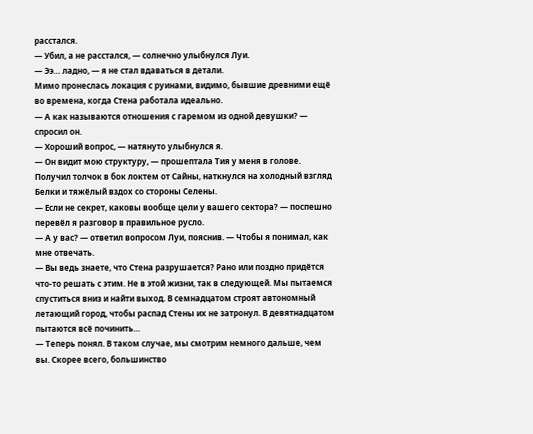расстался.
— Убил, а не расстался, — солнечно улыбнулся Луи.
— Ээ… ладно, — я не стал вдаваться в детали.
Мимо пронеслась локация с руинами, видимо, бывшие древними ещё во времена, когда Стена работала идеально.
— А как называются отношения с гаремом из одной девушки? — спросил он.
— Хороший вопрос, — натянуто улыбнулся я.
— Он видит мою структуру, — прошептала Тия у меня в голове.
Получил толчок в бок локтем от Сайны, наткнулся на холодный взгляд Белки и тяжёлый вздох со стороны Селены.
— Если не секрет, каковы вообще цели у вашего сектора? — поспешно перевёл я разговор в правильное русло.
— А у вас? — ответил вопросом Луи, пояснив. — Чтобы я понимал, как мне отвечать.
— Вы ведь знаете, что Стена разрушается? Рано или поздно придётся что-то решать с этим. Не в этой жизни, так в следующей. Мы пытаемся спуститься вниз и найти выход. В семнадцатом строят автономный летающий город, чтобы распад Стены их не затронул. В девятнадцатом пытаются всё починить…
— Теперь понял. В таком случае, мы смотрим немного дальше, чем вы. Скорее всего, большинство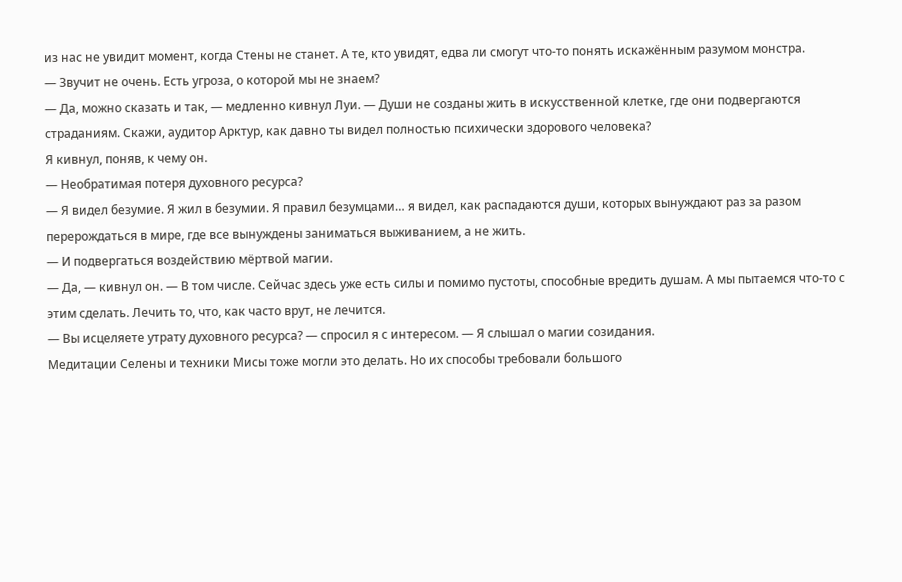из нас не увидит момент, когда Стены не станет. А те, кто увидят, едва ли смогут что-то понять искажённым разумом монстра.
— Звучит не очень. Есть угроза, о которой мы не знаем?
— Да, можно сказать и так, — медленно кивнул Луи. — Души не созданы жить в искусственной клетке, где они подвергаются страданиям. Скажи, аудитор Арктур, как давно ты видел полностью психически здорового человека?
Я кивнул, поняв, к чему он.
— Необратимая потеря духовного ресурса?
— Я видел безумие. Я жил в безумии. Я правил безумцами… я видел, как распадаются души, которых вынуждают раз за разом перерождаться в мире, где все вынуждены заниматься выживанием, а не жить.
— И подвергаться воздействию мёртвой магии.
— Да, — кивнул он. — В том числе. Сейчас здесь уже есть силы и помимо пустоты, способные вредить душам. А мы пытаемся что-то с этим сделать. Лечить то, что, как часто врут, не лечится.
— Вы исцеляете утрату духовного ресурса? — спросил я с интересом. — Я слышал о магии созидания.
Медитации Селены и техники Мисы тоже могли это делать. Но их способы требовали большого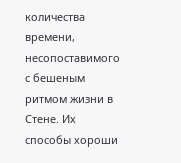количества времени, несопоставимого с бешеным ритмом жизни в Стене. Их способы хороши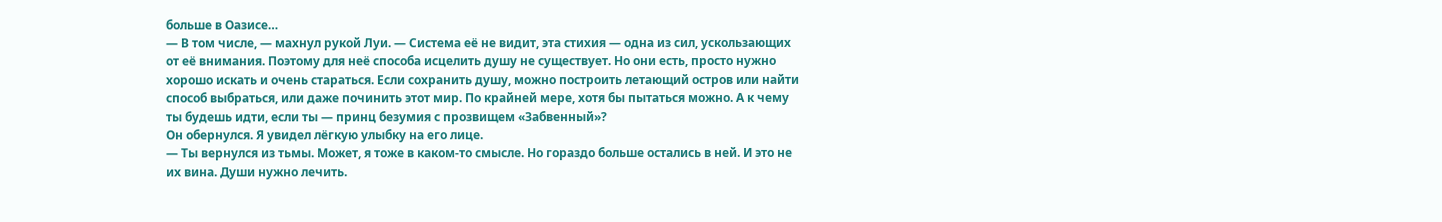больше в Оазисе…
— В том числе, — махнул рукой Луи. — Система её не видит, эта стихия — одна из сил, ускользающих от её внимания. Поэтому для неё способа исцелить душу не существует. Но они есть, просто нужно хорошо искать и очень стараться. Если сохранить душу, можно построить летающий остров или найти способ выбраться, или даже починить этот мир. По крайней мере, хотя бы пытаться можно. А к чему ты будешь идти, если ты — принц безумия с прозвищем «Забвенный»?
Он обернулся. Я увидел лёгкую улыбку на его лице.
— Ты вернулся из тьмы. Может, я тоже в каком-то смысле. Но гораздо больше остались в ней. И это не их вина. Души нужно лечить.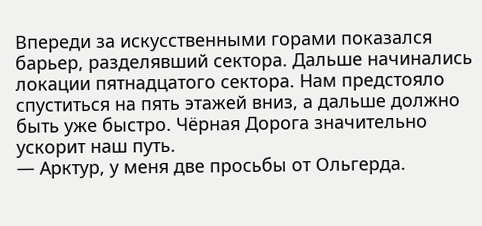Впереди за искусственными горами показался барьер, разделявший сектора. Дальше начинались локации пятнадцатого сектора. Нам предстояло спуститься на пять этажей вниз, а дальше должно быть уже быстро. Чёрная Дорога значительно ускорит наш путь.
— Арктур, у меня две просьбы от Ольгерда.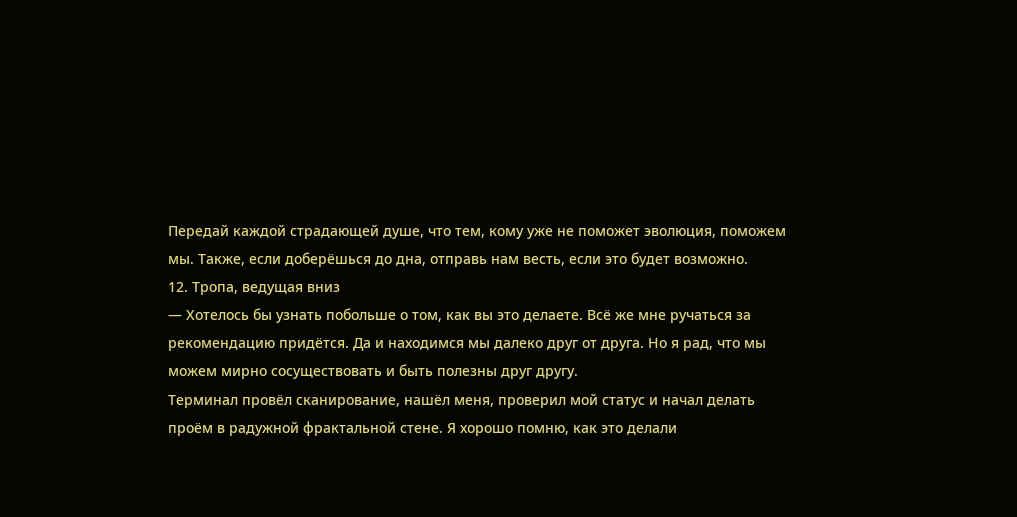Передай каждой страдающей душе, что тем, кому уже не поможет эволюция, поможем мы. Также, если доберёшься до дна, отправь нам весть, если это будет возможно.
12. Тропа, ведущая вниз
— Хотелось бы узнать побольше о том, как вы это делаете. Всё же мне ручаться за рекомендацию придётся. Да и находимся мы далеко друг от друга. Но я рад, что мы можем мирно сосуществовать и быть полезны друг другу.
Терминал провёл сканирование, нашёл меня, проверил мой статус и начал делать проём в радужной фрактальной стене. Я хорошо помню, как это делали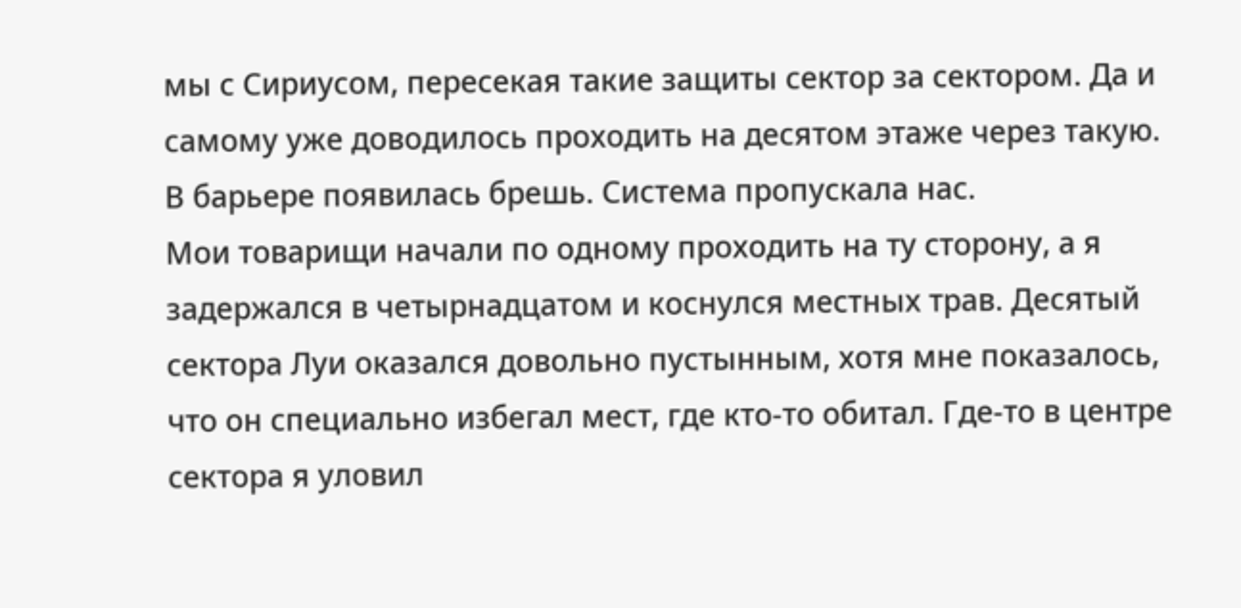мы с Сириусом, пересекая такие защиты сектор за сектором. Да и самому уже доводилось проходить на десятом этаже через такую.
В барьере появилась брешь. Система пропускала нас.
Мои товарищи начали по одному проходить на ту сторону, а я задержался в четырнадцатом и коснулся местных трав. Десятый сектора Луи оказался довольно пустынным, хотя мне показалось, что он специально избегал мест, где кто-то обитал. Где-то в центре сектора я уловил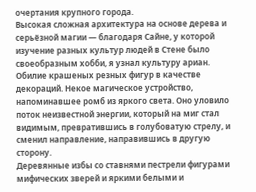очертания крупного города.
Высокая сложная архитектура на основе дерева и серьёзной магии — благодаря Сайне, у которой изучение разных культур людей в Стене было своеобразным хобби, я узнал культуру ариан. Обилие крашеных резных фигур в качестве декораций. Некое магическое устройство, напоминавшее ромб из яркого света. Оно уловило поток неизвестной энергии, который на миг стал видимым, превратившись в голубоватую стрелу, и сменил направление, направившись в другую сторону.
Деревянные избы со ставнями пестрели фигурами мифических зверей и яркими белыми и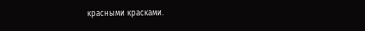красными красками.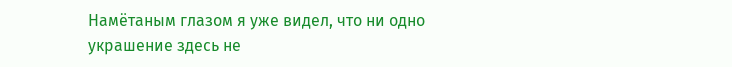Намётаным глазом я уже видел, что ни одно украшение здесь не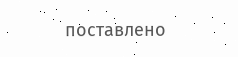поставлено